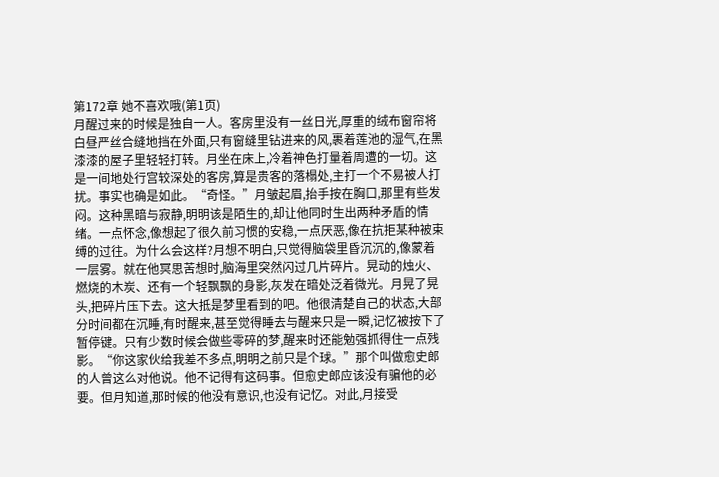第172章 她不喜欢哦(第1页)
月醒过来的时候是独自一人。客房里没有一丝日光,厚重的绒布窗帘将白昼严丝合缝地挡在外面,只有窗缝里钻进来的风,裹着莲池的湿气,在黑漆漆的屋子里轻轻打转。月坐在床上,冷着神色打量着周遭的一切。这是一间地处行宫较深处的客房,算是贵客的落榻处,主打一个不易被人打扰。事实也确是如此。“奇怪。”月皱起眉,抬手按在胸口,那里有些发闷。这种黑暗与寂静,明明该是陌生的,却让他同时生出两种矛盾的情绪。一点怀念,像想起了很久前习惯的安稳,一点厌恶,像在抗拒某种被束缚的过往。为什么会这样?月想不明白,只觉得脑袋里昏沉沉的,像蒙着一层雾。就在他冥思苦想时,脑海里突然闪过几片碎片。晃动的烛火、燃烧的木炭、还有一个轻飘飘的身影,灰发在暗处泛着微光。月晃了晃头,把碎片压下去。这大抵是梦里看到的吧。他很清楚自己的状态,大部分时间都在沉睡,有时醒来,甚至觉得睡去与醒来只是一瞬,记忆被按下了暂停键。只有少数时候会做些零碎的梦,醒来时还能勉强抓得住一点残影。“你这家伙给我差不多点,明明之前只是个球。”那个叫做愈史郎的人曾这么对他说。他不记得有这码事。但愈史郎应该没有骗他的必要。但月知道,那时候的他没有意识,也没有记忆。对此,月接受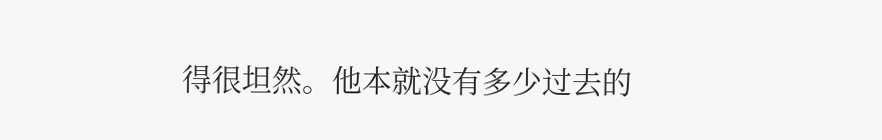得很坦然。他本就没有多少过去的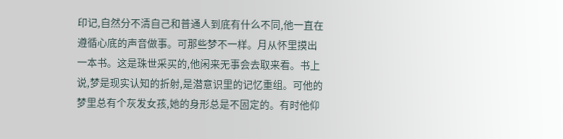印记,自然分不清自己和普通人到底有什么不同,他一直在遵循心底的声音做事。可那些梦不一样。月从怀里摸出一本书。这是珠世采买的,他闲来无事会去取来看。书上说,梦是现实认知的折射,是潜意识里的记忆重组。可他的梦里总有个灰发女孩,她的身形总是不固定的。有时他仰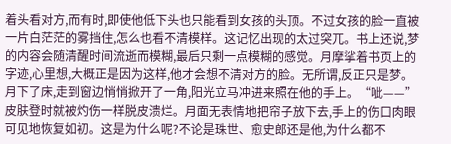着头看对方,而有时,即使他低下头也只能看到女孩的头顶。不过女孩的脸一直被一片白茫茫的雾挡住,怎么也看不清模样。这记忆出现的太过突兀。书上还说,梦的内容会随清醒时间流逝而模糊,最后只剩一点模糊的感觉。月摩挲着书页上的字迹,心里想,大概正是因为这样,他才会想不清对方的脸。无所谓,反正只是梦。月下了床,走到窗边悄悄掀开了一角,阳光立马冲进来照在他的手上。“呲——”皮肤登时就被灼伤一样脱皮溃烂。月面无表情地把帘子放下去,手上的伤口肉眼可见地恢复如初。这是为什么呢?不论是珠世、愈史郎还是他,为什么都不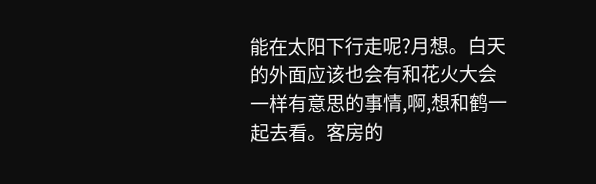能在太阳下行走呢?月想。白天的外面应该也会有和花火大会一样有意思的事情,啊,想和鹤一起去看。客房的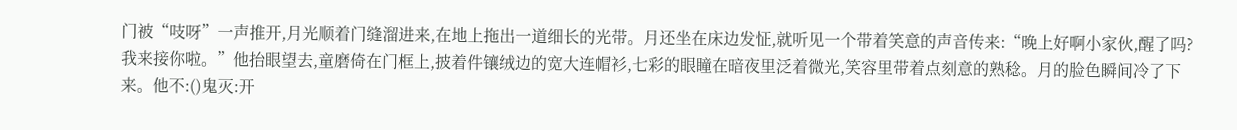门被“吱呀”一声推开,月光顺着门缝溜进来,在地上拖出一道细长的光带。月还坐在床边发怔,就听见一个带着笑意的声音传来:“晚上好啊小家伙,醒了吗?我来接你啦。”他抬眼望去,童磨倚在门框上,披着件镶绒边的宽大连帽衫,七彩的眼瞳在暗夜里泛着微光,笑容里带着点刻意的熟稔。月的脸色瞬间冷了下来。他不:()鬼灭:开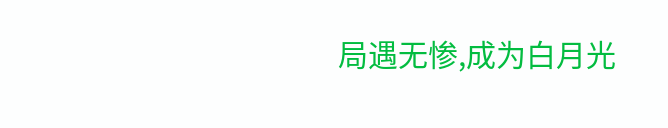局遇无惨,成为白月光